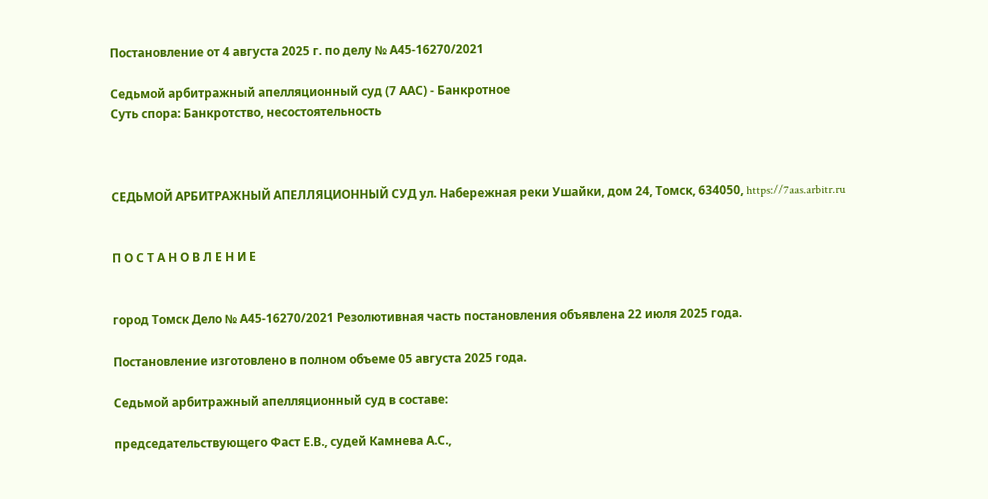Постановление от 4 августа 2025 г. по делу № А45-16270/2021

Седьмой арбитражный апелляционный суд (7 ААС) - Банкротное
Суть спора: Банкротство, несостоятельность



СЕДЬМОЙ АРБИТРАЖНЫЙ АПЕЛЛЯЦИОННЫЙ СУД ул. Набережная реки Ушайки, дом 24, Томск, 634050, https://7aas.arbitr.ru


П О С Т А Н О В Л Е Н И Е


город Томск Дело № А45-16270/2021 Резолютивная часть постановления объявлена 22 июля 2025 года.

Постановление изготовлено в полном объеме 05 августа 2025 года.

Седьмой арбитражный апелляционный суд в составе:

председательствующего Фаст Е.В., судей Камнева А.С.,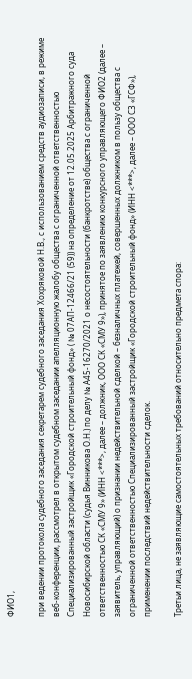ФИО1,

при ведении протокола судебного заседания секретарем судебного заседания Хохряковой Н.В., с использованием средств аудиозаписи, в режиме веб-конференции, рассмотрел в открытом судебном заседании апелляционную жалобу общества с ограниченной ответственностью Специализированный застройщик «Городской строительный фонд» ( № 07АП-12466/21 (59)) на определение от 12.05.2025 Арбитражного суда Новосибирской области (судья Винникова О.Н.) по делу № А45-16270/2021 о несостоятельности (банкротстве) общества с ограниченной ответственностью СК «СМУ 9» (ИНН <***>, далее – должник, ООО СК «СМУ 9»), принятое по заявлению конкурсного управляющего ФИО2 (далее – заявитель, управляющий) о признании недействительной сделкой – безналичных платежей, совершенных должником в пользу общества с ограниченной ответственностью Специализированный застройщик «Городской строительный фонд» (ИНН <***>, далее – ООО СЗ «ГСФ»), применении последствий недействительности сделок.

Третьи лица, не заявляющие самостоятельных требований относительно предмета спора: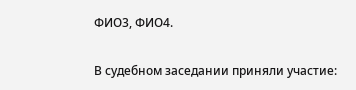ФИО3, ФИО4.

В судебном заседании приняли участие: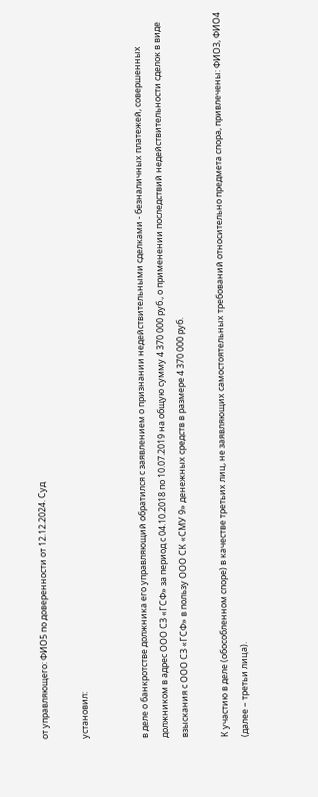от управляющего: ФИО5 по доверенности от 12.12.2024. Суд

установил:


в деле о банкротстве должника его управляющий обратился с заявлением о признании недействительными сделками - безналичных платежей, совершенных должником в адрес ООО СЗ «ГСФ» за период с 04.10.2018 по 10.07.2019 на общую сумму 4 370 000 руб., о применении последствий недействительности сделок в виде взыскания с ООО СЗ «ГСФ» в пользу ООО СК «СМУ 9» денежных средств в размере 4 370 000 руб.

К участию в деле (обособленном споре) в качестве третьих лиц, не заявляющих самостоятельных требований относительно предмета спора, привлечены: ФИО3, ФИО4 (далее – третьи лица).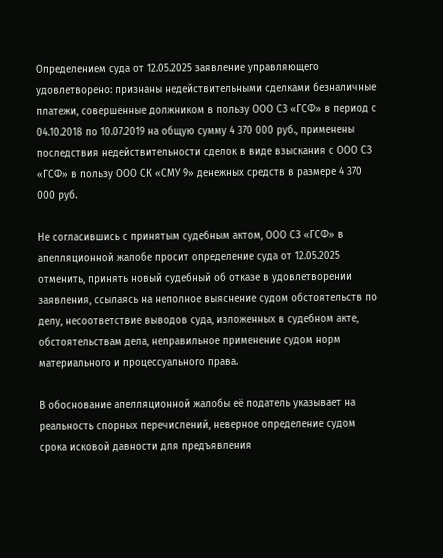Определением суда от 12.05.2025 заявление управляющего удовлетворено: признаны недействительными сделками безналичные платежи, совершенные должником в пользу ООО СЗ «ГСФ» в период с 04.10.2018 по 10.07.2019 на общую сумму 4 370 000 руб., применены последствия недействительности сделок в виде взыскания с ООО СЗ «ГСФ» в пользу ООО СК «СМУ 9» денежных средств в размере 4 370 000 руб.

Не согласившись с принятым судебным актом, ООО СЗ «ГСФ» в апелляционной жалобе просит определение суда от 12.05.2025 отменить, принять новый судебный об отказе в удовлетворении заявления, ссылаясь на неполное выяснение судом обстоятельств по делу, несоответствие выводов суда, изложенных в судебном акте, обстоятельствам дела, неправильное применение судом норм материального и процессуального права.

В обоснование апелляционной жалобы её податель указывает на реальность спорных перечислений, неверное определение судом срока исковой давности для предъявления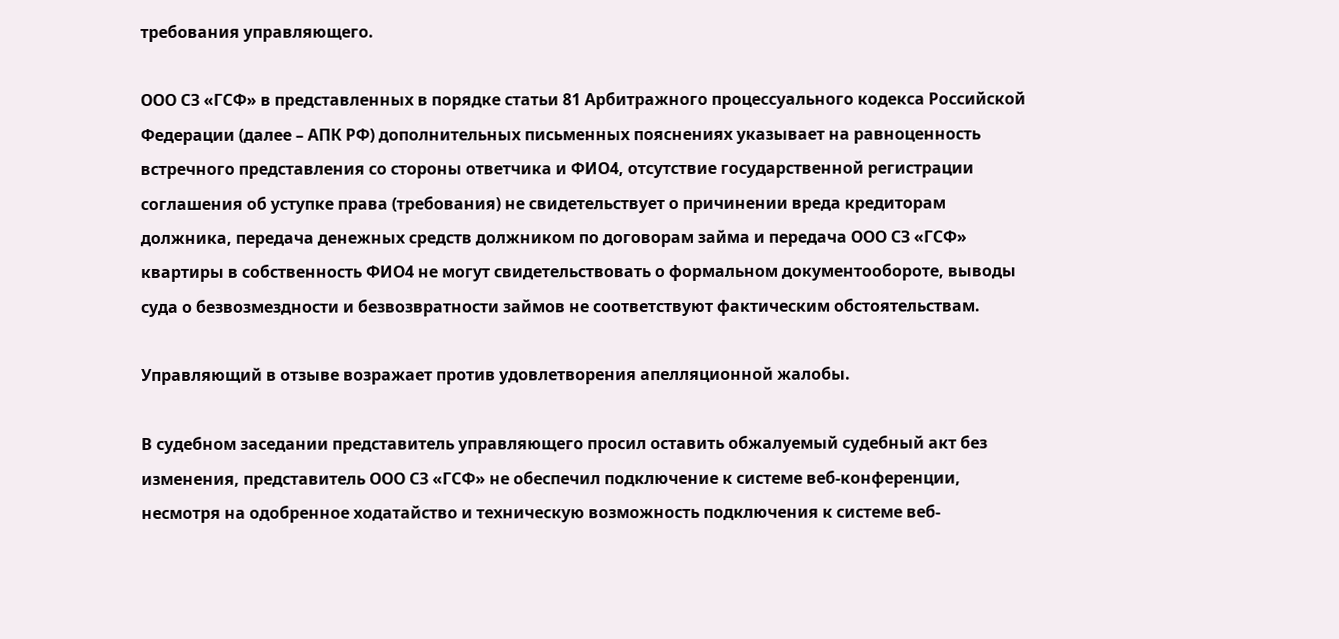требования управляющего.

ООО СЗ «ГСФ» в представленных в порядке статьи 81 Арбитражного процессуального кодекса Российской Федерации (далее – АПК РФ) дополнительных письменных пояснениях указывает на равноценность встречного представления со стороны ответчика и ФИО4, отсутствие государственной регистрации соглашения об уступке права (требования) не свидетельствует о причинении вреда кредиторам должника, передача денежных средств должником по договорам займа и передача ООО СЗ «ГСФ» квартиры в собственность ФИО4 не могут свидетельствовать о формальном документообороте, выводы суда о безвозмездности и безвозвратности займов не соответствуют фактическим обстоятельствам.

Управляющий в отзыве возражает против удовлетворения апелляционной жалобы.

В судебном заседании представитель управляющего просил оставить обжалуемый судебный акт без изменения, представитель ООО СЗ «ГСФ» не обеспечил подключение к системе веб-конференции, несмотря на одобренное ходатайство и техническую возможность подключения к системе веб-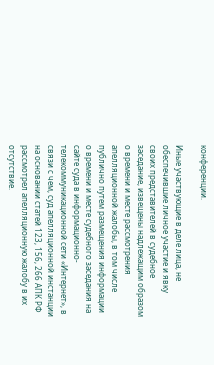конференции.

Иные участвующие в деле лица, не обеспечившие личное участие и явку своих представителей в судебное заседание, извещены надлежащим образом о времени и месте рассмотрения апелляционной жалобы, в том числе публично путем размещения информации о времени и месте судебного заседания на сайте суда в информационно-телекоммуникационной сети «Интернет», в связи с чем, суд апелляционной инстанции на основании статей 123, 156, 266 АПК РФ рассмотрел апелляционную жалобу в их отсутствие.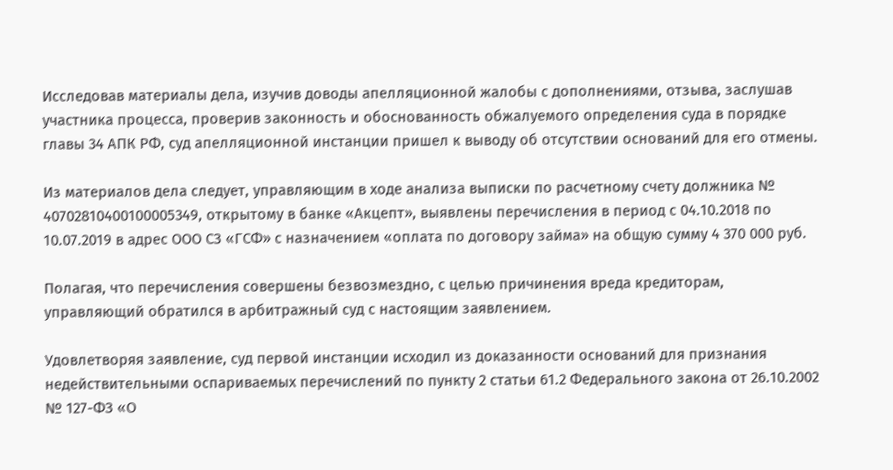Исследовав материалы дела, изучив доводы апелляционной жалобы с дополнениями, отзыва, заслушав участника процесса, проверив законность и обоснованность обжалуемого определения суда в порядке главы 34 АПК РФ, суд апелляционной инстанции пришел к выводу об отсутствии оснований для его отмены.

Из материалов дела следует, управляющим в ходе анализа выписки по расчетному счету должника № 40702810400100005349, открытому в банке «Акцепт», выявлены перечисления в период с 04.10.2018 по 10.07.2019 в адрес ООО СЗ «ГСФ» с назначением «оплата по договору займа» на общую сумму 4 370 000 руб.

Полагая, что перечисления совершены безвозмездно, с целью причинения вреда кредиторам, управляющий обратился в арбитражный суд с настоящим заявлением.

Удовлетворяя заявление, суд первой инстанции исходил из доказанности оснований для признания недействительными оспариваемых перечислений по пункту 2 статьи 61.2 Федерального закона от 26.10.2002 № 127-ФЗ «О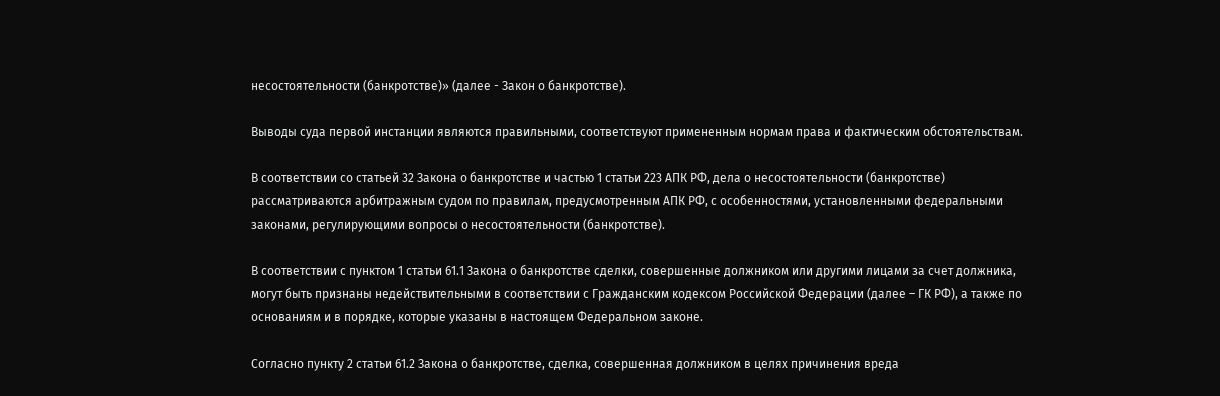несостоятельности (банкротстве)» (далее - Закон о банкротстве).

Выводы суда первой инстанции являются правильными, соответствуют примененным нормам права и фактическим обстоятельствам.

В соответствии со статьей 32 Закона о банкротстве и частью 1 статьи 223 АПК РФ, дела о несостоятельности (банкротстве) рассматриваются арбитражным судом по правилам, предусмотренным АПК РФ, с особенностями, установленными федеральными законами, регулирующими вопросы о несостоятельности (банкротстве).

В соответствии с пунктом 1 статьи 61.1 Закона о банкротстве сделки, совершенные должником или другими лицами за счет должника, могут быть признаны недействительными в соответствии с Гражданским кодексом Российской Федерации (далее – ГК РФ), а также по основаниям и в порядке, которые указаны в настоящем Федеральном законе.

Согласно пункту 2 статьи 61.2 Закона о банкротстве, сделка, совершенная должником в целях причинения вреда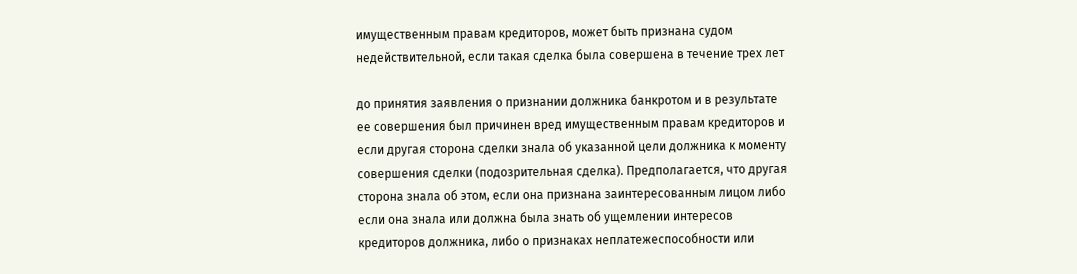имущественным правам кредиторов, может быть признана судом недействительной, если такая сделка была совершена в течение трех лет

до принятия заявления о признании должника банкротом и в результате ее совершения был причинен вред имущественным правам кредиторов и если другая сторона сделки знала об указанной цели должника к моменту совершения сделки (подозрительная сделка). Предполагается, что другая сторона знала об этом, если она признана заинтересованным лицом либо если она знала или должна была знать об ущемлении интересов кредиторов должника, либо о признаках неплатежеспособности или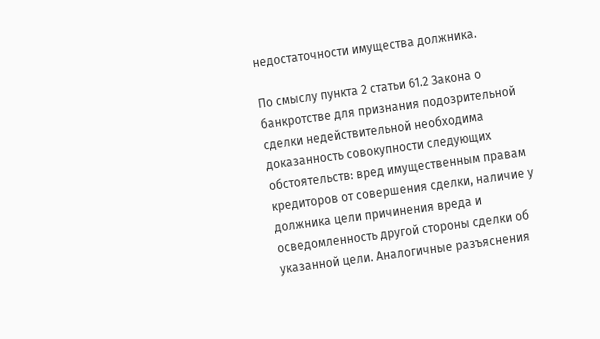недостаточности имущества должника.

По смыслу пункта 2 статьи 61.2 Закона о банкротстве для признания подозрительной сделки недействительной необходима доказанность совокупности следующих обстоятельств: вред имущественным правам кредиторов от совершения сделки, наличие у должника цели причинения вреда и осведомленность другой стороны сделки об указанной цели. Аналогичные разъяснения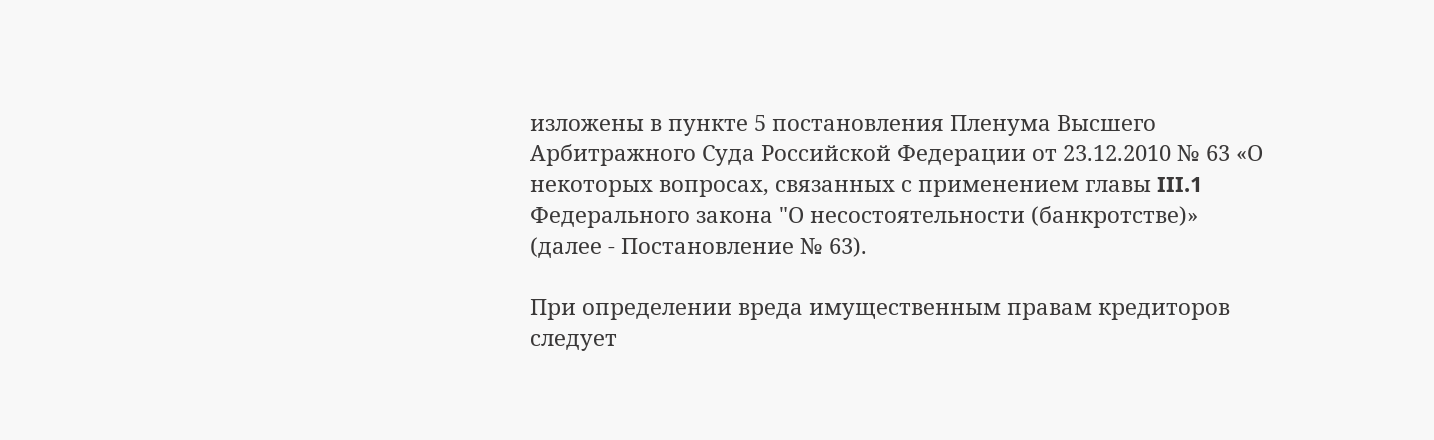изложены в пункте 5 постановления Пленума Высшего Арбитражного Суда Российской Федерации от 23.12.2010 № 63 «О некоторых вопросах, связанных с применением главы III.1 Федерального закона "О несостоятельности (банкротстве)» (далее - Постановление № 63).

При определении вреда имущественным правам кредиторов следует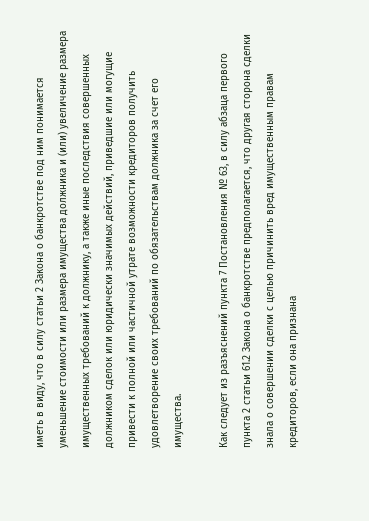иметь в виду, что в силу статьи 2 Закона о банкротстве под ним понимается уменьшение стоимости или размера имущества должника и (или) увеличение размера имущественных требований к должнику, а также иные последствия совершенных должником сделок или юридически значимых действий, приведшие или могущие привести к полной или частичной утрате возможности кредиторов получить удовлетворение своих требований по обязательствам должника за счет его имущества.

Как следует из разъяснений пункта 7 Постановления № 63, в силу абзаца первого пункта 2 статьи 61.2 Закона о банкротстве предполагается, что другая сторона сделки знала о совершении сделки с целью причинить вред имущественным правам кредиторов, если она признана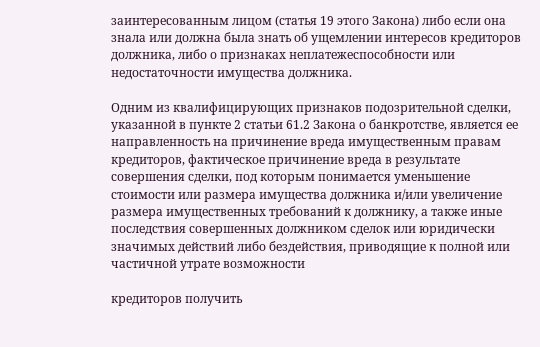заинтересованным лицом (статья 19 этого Закона) либо если она знала или должна была знать об ущемлении интересов кредиторов должника, либо о признаках неплатежеспособности или недостаточности имущества должника.

Одним из квалифицирующих признаков подозрительной сделки, указанной в пункте 2 статьи 61.2 Закона о банкротстве, является ее направленность на причинение вреда имущественным правам кредиторов, фактическое причинение вреда в результате совершения сделки, под которым понимается уменьшение стоимости или размера имущества должника и/или увеличение размера имущественных требований к должнику, а также иные последствия совершенных должником сделок или юридически значимых действий либо бездействия, приводящие к полной или частичной утрате возможности

кредиторов получить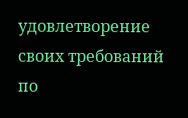удовлетворение своих требований по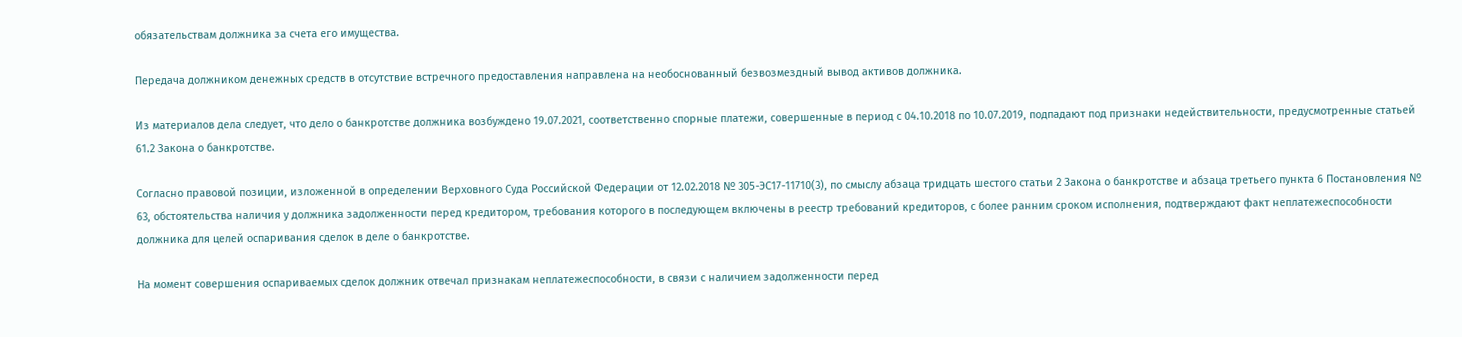обязательствам должника за счета его имущества.

Передача должником денежных средств в отсутствие встречного предоставления направлена на необоснованный безвозмездный вывод активов должника.

Из материалов дела следует, что дело о банкротстве должника возбуждено 19.07.2021, соответственно спорные платежи, совершенные в период с 04.10.2018 по 10.07.2019, подпадают под признаки недействительности, предусмотренные статьей 61.2 Закона о банкротстве.

Согласно правовой позиции, изложенной в определении Верховного Суда Российской Федерации от 12.02.2018 № 305-ЭС17-11710(3), по смыслу абзаца тридцать шестого статьи 2 Закона о банкротстве и абзаца третьего пункта 6 Постановления № 63, обстоятельства наличия у должника задолженности перед кредитором, требования которого в последующем включены в реестр требований кредиторов, с более ранним сроком исполнения, подтверждают факт неплатежеспособности должника для целей оспаривания сделок в деле о банкротстве.

На момент совершения оспариваемых сделок должник отвечал признакам неплатежеспособности, в связи с наличием задолженности перед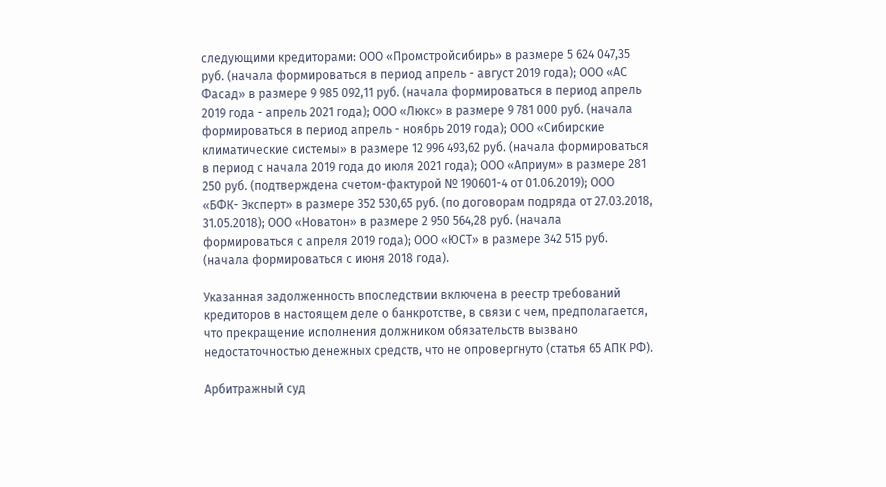следующими кредиторами: ООО «Промстройсибирь» в размере 5 624 047,35 руб. (начала формироваться в период апрель - август 2019 года); ООО «АС Фасад» в размере 9 985 092,11 руб. (начала формироваться в период апрель 2019 года - апрель 2021 года); ООО «Люкс» в размере 9 781 000 руб. (начала формироваться в период апрель - ноябрь 2019 года); ООО «Сибирские климатические системы» в размере 12 996 493,62 руб. (начала формироваться в период с начала 2019 года до июля 2021 года); ООО «Априум» в размере 281 250 руб. (подтверждена счетом-фактурой № 190601-4 от 01.06.2019); ООО «БФК- Эксперт» в размере 352 530,65 руб. (по договорам подряда от 27.03.2018, 31.05.2018); ООО «Новатон» в размере 2 950 564,28 руб. (начала формироваться с апреля 2019 года); ООО «ЮСТ» в размере 342 515 руб. (начала формироваться с июня 2018 года).

Указанная задолженность впоследствии включена в реестр требований кредиторов в настоящем деле о банкротстве, в связи с чем, предполагается, что прекращение исполнения должником обязательств вызвано недостаточностью денежных средств, что не опровергнуто (статья 65 АПК РФ).

Арбитражный суд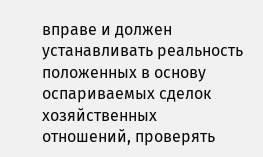вправе и должен устанавливать реальность положенных в основу оспариваемых сделок хозяйственных отношений, проверять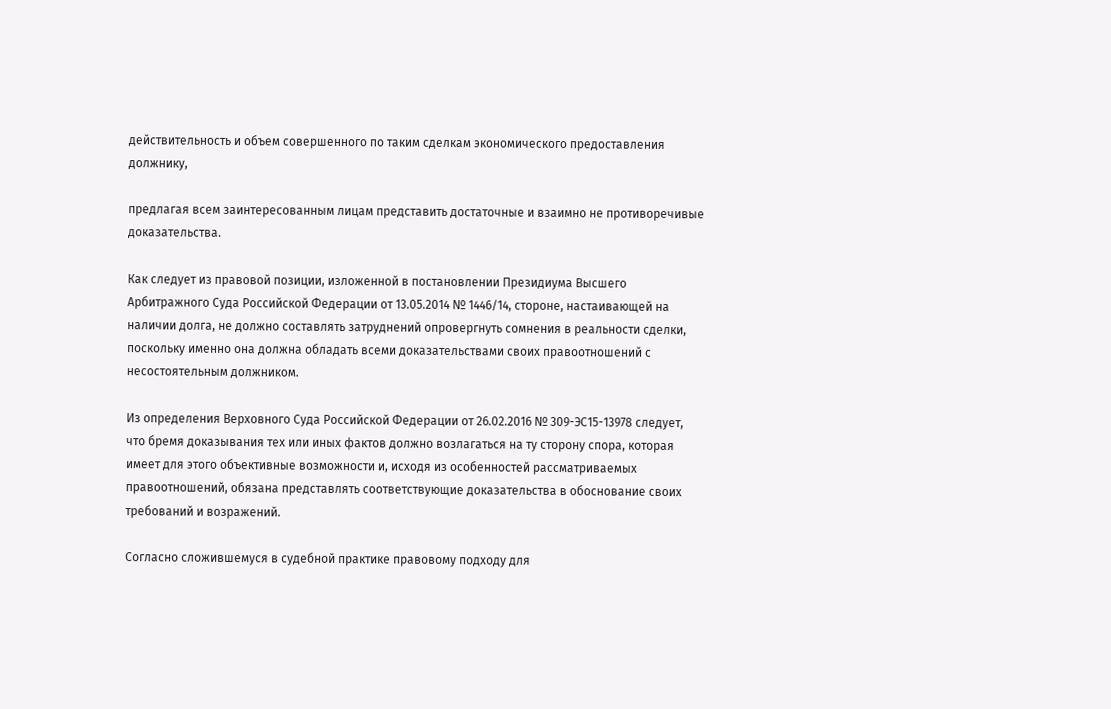действительность и объем совершенного по таким сделкам экономического предоставления должнику,

предлагая всем заинтересованным лицам представить достаточные и взаимно не противоречивые доказательства.

Как следует из правовой позиции, изложенной в постановлении Президиума Высшего Арбитражного Суда Российской Федерации от 13.05.2014 № 1446/14, стороне, настаивающей на наличии долга, не должно составлять затруднений опровергнуть сомнения в реальности сделки, поскольку именно она должна обладать всеми доказательствами своих правоотношений с несостоятельным должником.

Из определения Верховного Суда Российской Федерации от 26.02.2016 № 309-ЭС15-13978 следует, что бремя доказывания тех или иных фактов должно возлагаться на ту сторону спора, которая имеет для этого объективные возможности и, исходя из особенностей рассматриваемых правоотношений, обязана представлять соответствующие доказательства в обоснование своих требований и возражений.

Согласно сложившемуся в судебной практике правовому подходу для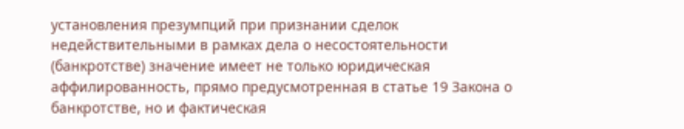установления презумпций при признании сделок недействительными в рамках дела о несостоятельности (банкротстве) значение имеет не только юридическая аффилированность, прямо предусмотренная в статье 19 Закона о банкротстве, но и фактическая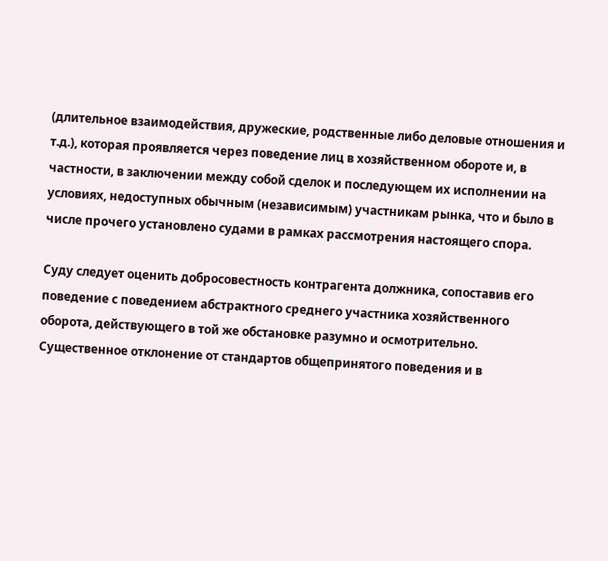(длительное взаимодействия, дружеские, родственные либо деловые отношения и т.д.), которая проявляется через поведение лиц в хозяйственном обороте и, в частности, в заключении между собой сделок и последующем их исполнении на условиях, недоступных обычным (независимым) участникам рынка, что и было в числе прочего установлено судами в рамках рассмотрения настоящего спора.

Суду следует оценить добросовестность контрагента должника, сопоставив его поведение с поведением абстрактного среднего участника хозяйственного оборота, действующего в той же обстановке разумно и осмотрительно. Существенное отклонение от стандартов общепринятого поведения и в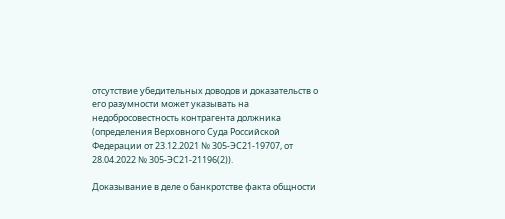отсутствие убедительных доводов и доказательств о его разумности может указывать на недобросовестность контрагента должника (определения Верховного Суда Российской Федерации от 23.12.2021 № 305-ЭС21-19707, от 28.04.2022 № 305-ЭС21-21196(2)).

Доказывание в деле о банкротстве факта общности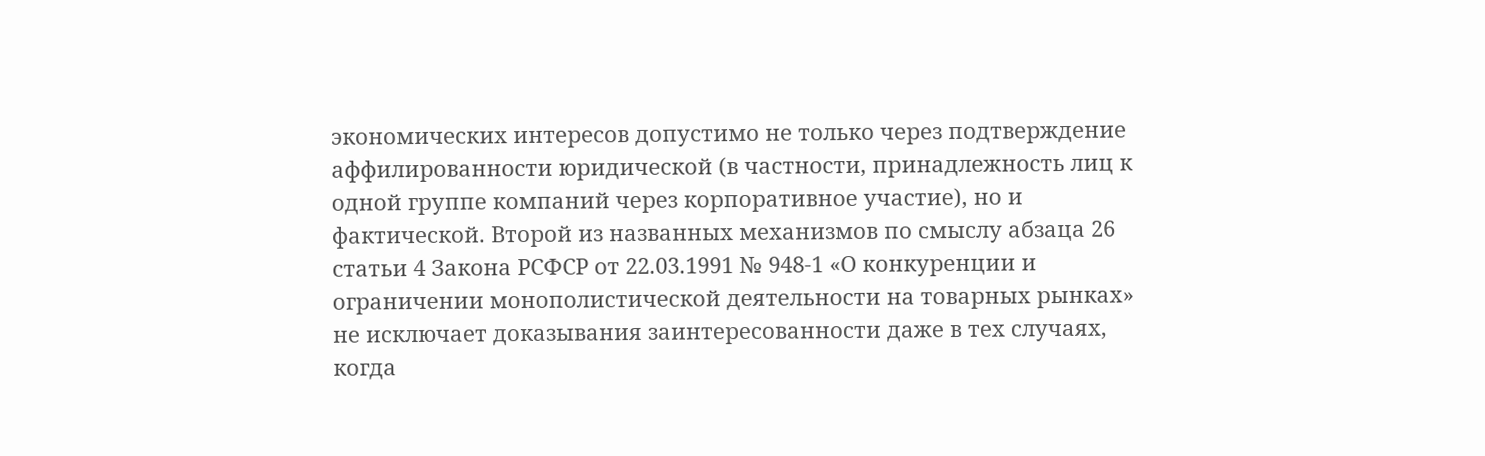экономических интересов допустимо не только через подтверждение аффилированности юридической (в частности, принадлежность лиц к одной группе компаний через корпоративное участие), но и фактической. Второй из названных механизмов по смыслу абзаца 26 статьи 4 Закона РСФСР от 22.03.1991 № 948-1 «О конкуренции и ограничении монополистической деятельности на товарных рынках» не исключает доказывания заинтересованности даже в тех случаях, когда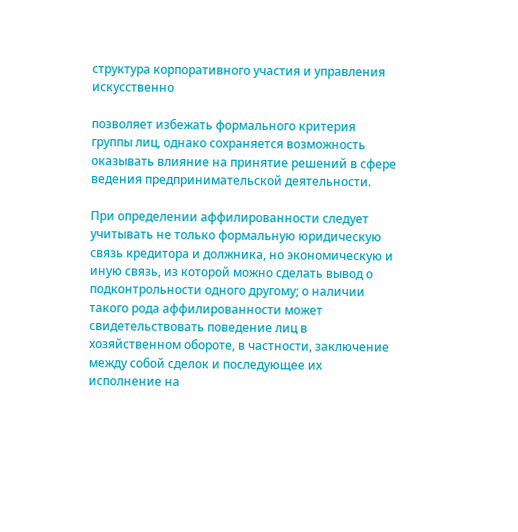структура корпоративного участия и управления искусственно

позволяет избежать формального критерия группы лиц, однако сохраняется возможность оказывать влияние на принятие решений в сфере ведения предпринимательской деятельности.

При определении аффилированности следует учитывать не только формальную юридическую связь кредитора и должника, но экономическую и иную связь, из которой можно сделать вывод о подконтрольности одного другому; о наличии такого рода аффилированности может свидетельствовать поведение лиц в хозяйственном обороте, в частности, заключение между собой сделок и последующее их исполнение на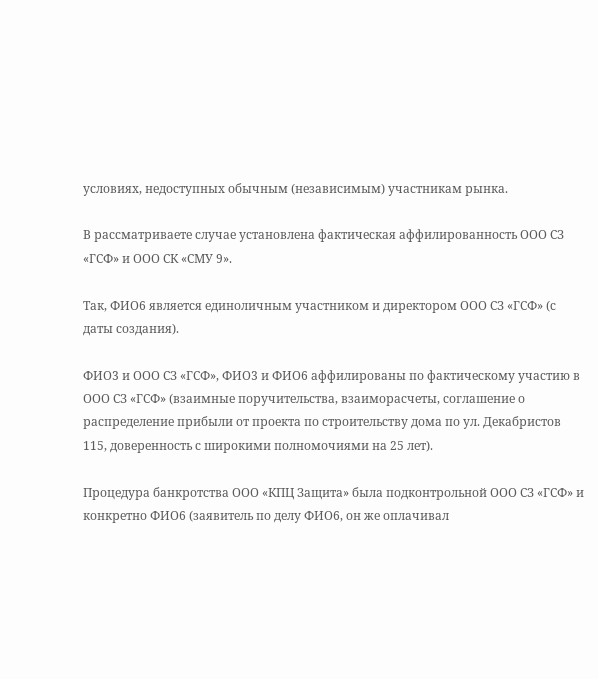условиях, недоступных обычным (независимым) участникам рынка.

В рассматриваете случае установлена фактическая аффилированность ООО СЗ «ГСФ» и ООО СК «СМУ 9».

Так, ФИО6 является единоличным участником и директором ООО СЗ «ГСФ» (с даты создания).

ФИО3 и ООО СЗ «ГСФ», ФИО3 и ФИО6 аффилированы по фактическому участию в ООО СЗ «ГСФ» (взаимные поручительства, взаиморасчеты, соглашение о распределение прибыли от проекта по строительству дома по ул. Декабристов 115, доверенность с широкими полномочиями на 25 лет).

Процедура банкротства ООО «КПЦ Защита» была подконтрольной ООО СЗ «ГСФ» и конкретно ФИО6 (заявитель по делу ФИО6, он же оплачивал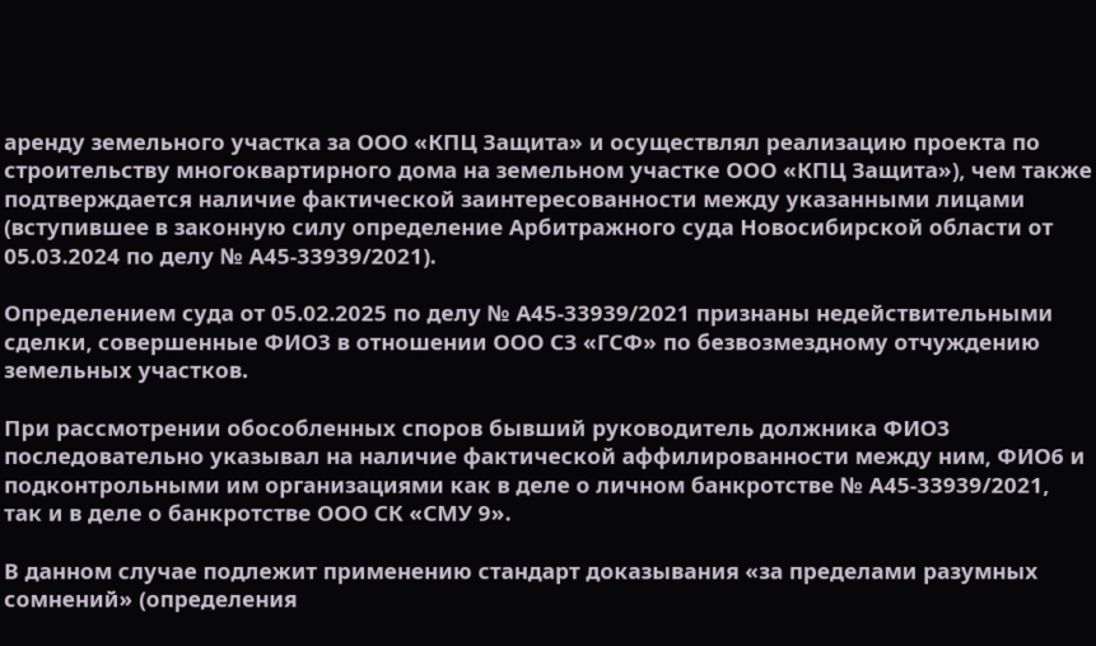аренду земельного участка за ООО «КПЦ Защита» и осуществлял реализацию проекта по строительству многоквартирного дома на земельном участке ООО «КПЦ Защита»), чем также подтверждается наличие фактической заинтересованности между указанными лицами (вступившее в законную силу определение Арбитражного суда Новосибирской области от 05.03.2024 по делу № А45-33939/2021).

Определением суда от 05.02.2025 по делу № А45-33939/2021 признаны недействительными сделки, совершенные ФИО3 в отношении ООО СЗ «ГСФ» по безвозмездному отчуждению земельных участков.

При рассмотрении обособленных споров бывший руководитель должника ФИО3 последовательно указывал на наличие фактической аффилированности между ним, ФИО6 и подконтрольными им организациями как в деле о личном банкротстве № А45-33939/2021, так и в деле о банкротстве ООО СК «СМУ 9».

В данном случае подлежит применению стандарт доказывания «за пределами разумных сомнений» (определения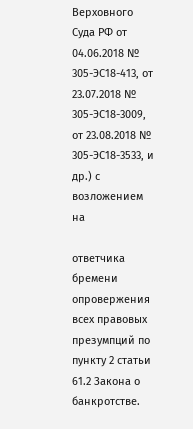Верховного Суда РФ от 04.06.2018 № 305-ЭС18-413, от 23.07.2018 № 305-ЭС18-3009, от 23.08.2018 № 305-ЭС18-3533, и др.) с возложением на

ответчика бремени опровержения всех правовых презумпций по пункту 2 статьи 61.2 Закона о банкротстве.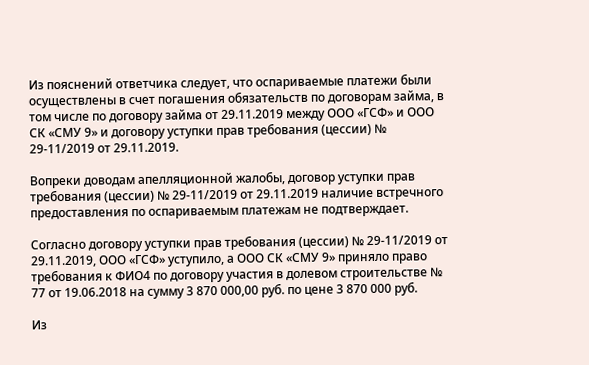Из пояснений ответчика следует, что оспариваемые платежи были осуществлены в счет погашения обязательств по договорам займа, в том числе по договору займа от 29.11.2019 между ООО «ГСФ» и ООО СК «СМУ 9» и договору уступки прав требования (цессии) № 29-11/2019 от 29.11.2019.

Вопреки доводам апелляционной жалобы, договор уступки прав требования (цессии) № 29-11/2019 от 29.11.2019 наличие встречного предоставления по оспариваемым платежам не подтверждает.

Согласно договору уступки прав требования (цессии) № 29-11/2019 от 29.11.2019, ООО «ГСФ» уступило, а ООО СК «СМУ 9» приняло право требования к ФИО4 по договору участия в долевом строительстве № 77 от 19.06.2018 на сумму 3 870 000,00 руб. по цене 3 870 000 руб.

Из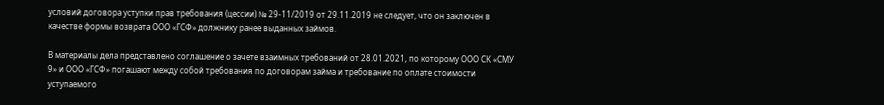условий договора уступки прав требования (цессии) № 29-11/2019 от 29.11.2019 не следует, что он заключен в качестве формы возврата ООО «ГСФ» должнику ранее выданных займов.

В материалы дела представлено соглашение о зачете взаимных требований от 28.01.2021, по которому ООО СК «СМУ 9» и ООО «ГСФ» погашают между собой требования по договорам займа и требование по оплате стоимости уступаемого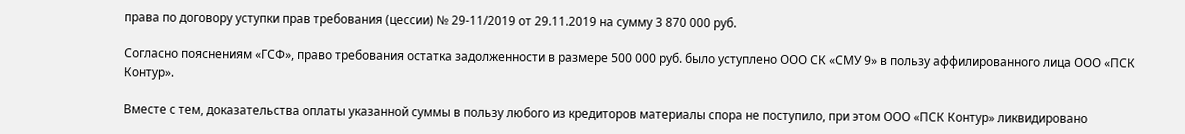права по договору уступки прав требования (цессии) № 29-11/2019 от 29.11.2019 на сумму 3 870 000 руб.

Согласно пояснениям «ГСФ», право требования остатка задолженности в размере 500 000 руб. было уступлено ООО СК «СМУ 9» в пользу аффилированного лица ООО «ПСК Контур».

Вместе с тем, доказательства оплаты указанной суммы в пользу любого из кредиторов материалы спора не поступило, при этом ООО «ПСК Контур» ликвидировано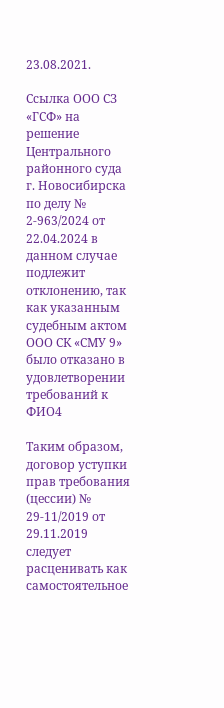23.08.2021.

Ссылка ООО СЗ «ГСФ» на решение Центрального районного суда г. Новосибирска по делу № 2-963/2024 от 22.04.2024 в данном случае подлежит отклонению, так как указанным судебным актом ООО СК «СМУ 9» было отказано в удовлетворении требований к ФИО4

Таким образом, договор уступки прав требования (цессии) № 29-11/2019 от 29.11.2019 следует расценивать как самостоятельное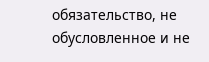обязательство, не обусловленное и не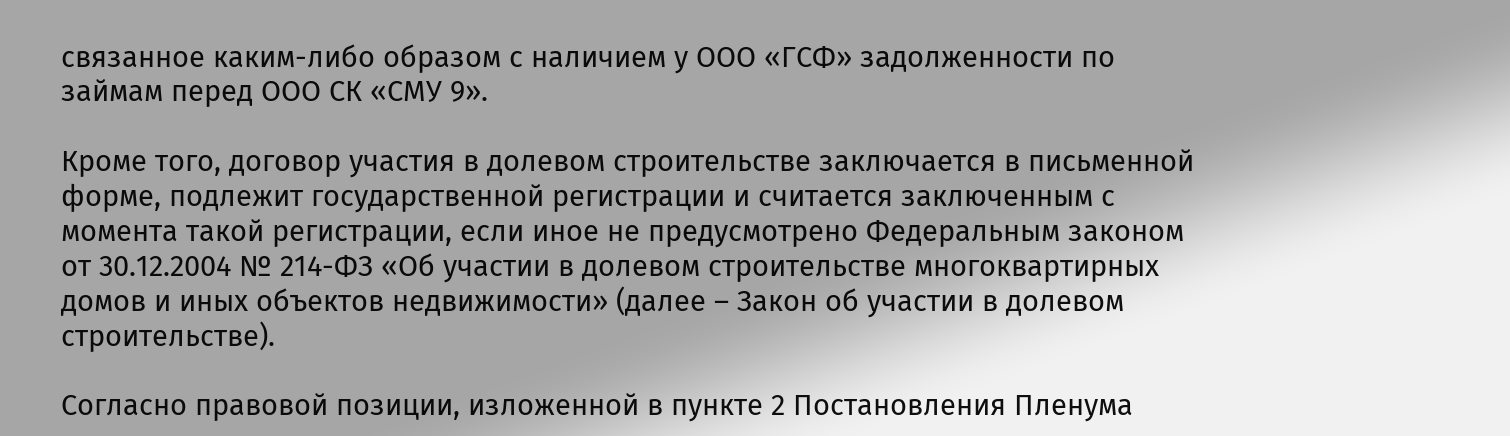связанное каким-либо образом с наличием у ООО «ГСФ» задолженности по займам перед ООО СК «СМУ 9».

Кроме того, договор участия в долевом строительстве заключается в письменной форме, подлежит государственной регистрации и считается заключенным с момента такой регистрации, если иное не предусмотрено Федеральным законом от 30.12.2004 № 214-ФЗ «Об участии в долевом строительстве многоквартирных домов и иных объектов недвижимости» (далее – Закон об участии в долевом строительстве).

Согласно правовой позиции, изложенной в пункте 2 Постановления Пленума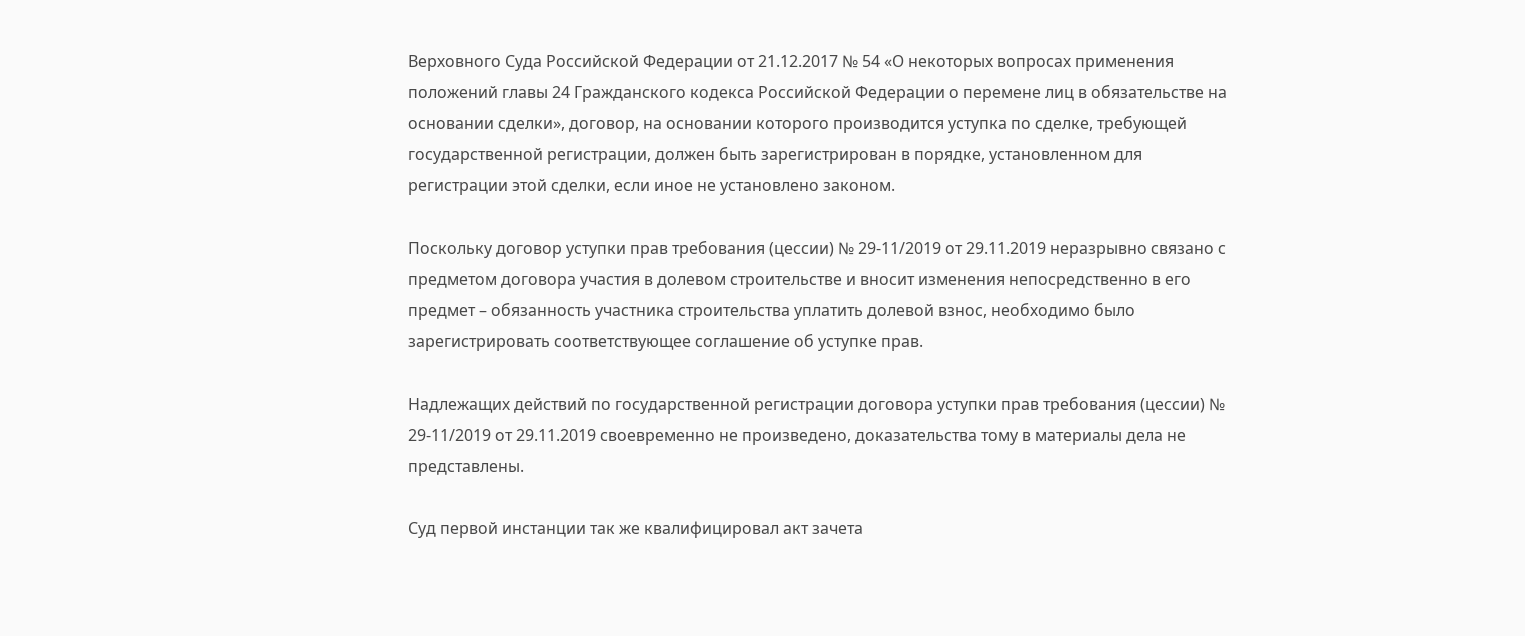Верховного Суда Российской Федерации от 21.12.2017 № 54 «О некоторых вопросах применения положений главы 24 Гражданского кодекса Российской Федерации о перемене лиц в обязательстве на основании сделки», договор, на основании которого производится уступка по сделке, требующей государственной регистрации, должен быть зарегистрирован в порядке, установленном для регистрации этой сделки, если иное не установлено законом.

Поскольку договор уступки прав требования (цессии) № 29-11/2019 от 29.11.2019 неразрывно связано с предметом договора участия в долевом строительстве и вносит изменения непосредственно в его предмет – обязанность участника строительства уплатить долевой взнос, необходимо было зарегистрировать соответствующее соглашение об уступке прав.

Надлежащих действий по государственной регистрации договора уступки прав требования (цессии) № 29-11/2019 от 29.11.2019 своевременно не произведено, доказательства тому в материалы дела не представлены.

Суд первой инстанции так же квалифицировал акт зачета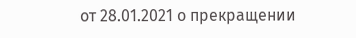от 28.01.2021 о прекращении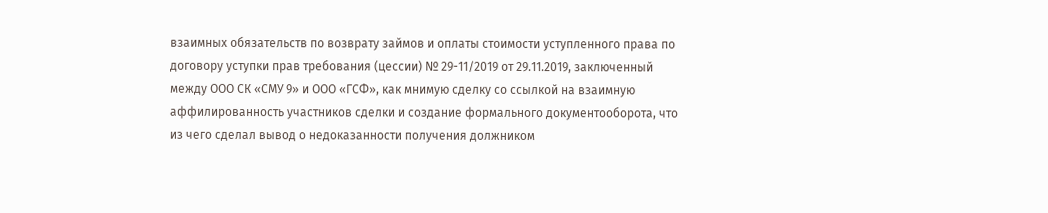взаимных обязательств по возврату займов и оплаты стоимости уступленного права по договору уступки прав требования (цессии) № 29-11/2019 от 29.11.2019, заключенный между ООО СК «СМУ 9» и ООО «ГСФ», как мнимую сделку со ссылкой на взаимную аффилированность участников сделки и создание формального документооборота, что из чего сделал вывод о недоказанности получения должником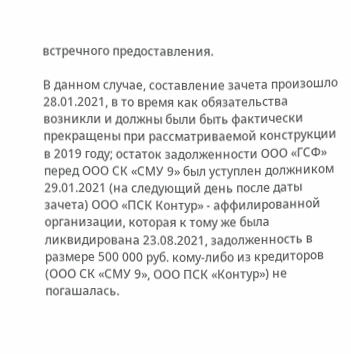встречного предоставления.

В данном случае, составление зачета произошло 28.01.2021, в то время как обязательства возникли и должны были быть фактически прекращены при рассматриваемой конструкции в 2019 году; остаток задолженности ООО «ГСФ» перед ООО СК «СМУ 9» был уступлен должником 29.01.2021 (на следующий день после даты зачета) ООО «ПСК Контур» - аффилированной организации, которая к тому же была ликвидирована 23.08.2021, задолженность в размере 500 000 руб. кому-либо из кредиторов (ООО СК «СМУ 9», ООО ПСК «Контур») не погашалась.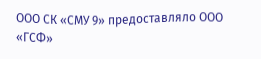ООО СК «СМУ 9» предоставляло ООО «ГСФ»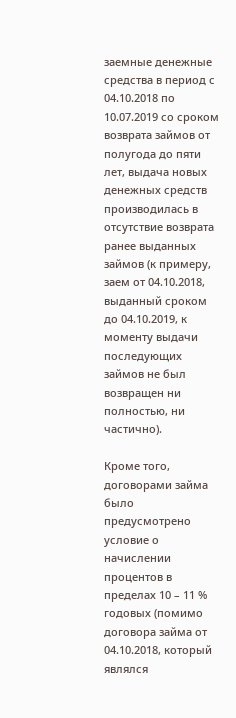заемные денежные средства в период с 04.10.2018 по 10.07.2019 со сроком возврата займов от полугода до пяти лет, выдача новых денежных средств производилась в отсутствие возврата ранее выданных займов (к примеру, заем от 04.10.2018, выданный сроком до 04.10.2019, к моменту выдачи последующих займов не был возвращен ни полностью, ни частично).

Кроме того, договорами займа было предусмотрено условие о начислении процентов в пределах 10 – 11 % годовых (помимо договора займа от 04.10.2018, который являлся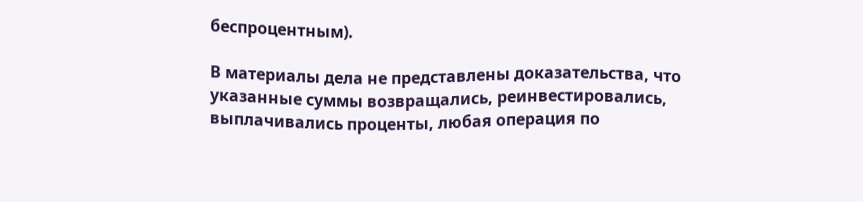беспроцентным).

В материалы дела не представлены доказательства, что указанные суммы возвращались, реинвестировались, выплачивались проценты, любая операция по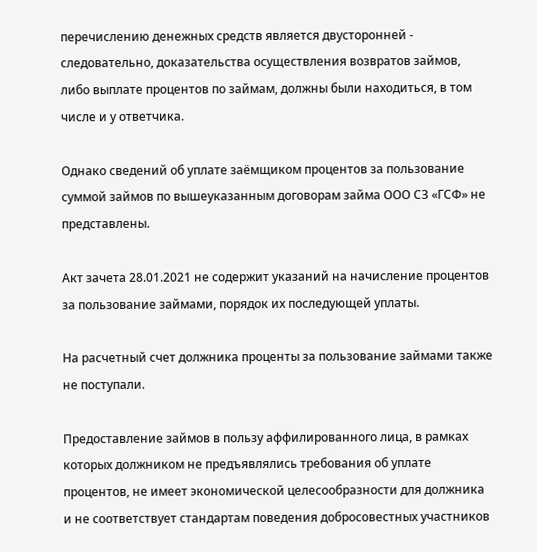перечислению денежных средств является двусторонней - следовательно, доказательства осуществления возвратов займов, либо выплате процентов по займам, должны были находиться, в том числе и у ответчика.

Однако сведений об уплате заёмщиком процентов за пользование суммой займов по вышеуказанным договорам займа ООО СЗ «ГСФ» не представлены.

Акт зачета 28.01.2021 не содержит указаний на начисление процентов за пользование займами, порядок их последующей уплаты.

На расчетный счет должника проценты за пользование займами также не поступали.

Предоставление займов в пользу аффилированного лица, в рамках которых должником не предъявлялись требования об уплате процентов, не имеет экономической целесообразности для должника и не соответствует стандартам поведения добросовестных участников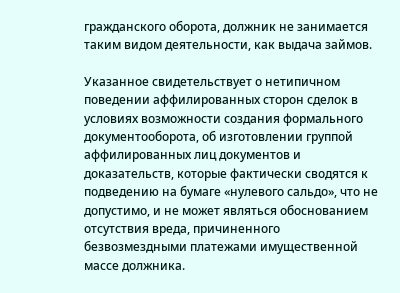гражданского оборота, должник не занимается таким видом деятельности, как выдача займов.

Указанное свидетельствует о нетипичном поведении аффилированных сторон сделок в условиях возможности создания формального документооборота, об изготовлении группой аффилированных лиц документов и доказательств, которые фактически сводятся к подведению на бумаге «нулевого сальдо», что не допустимо, и не может являться обоснованием отсутствия вреда, причиненного безвозмездными платежами имущественной массе должника.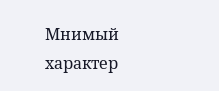Мнимый характер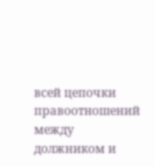всей цепочки правоотношений между должником и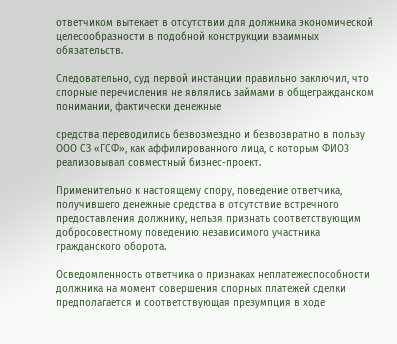ответчиком вытекает в отсутствии для должника экономической целесообразности в подобной конструкции взаимных обязательств.

Следовательно, суд первой инстанции правильно заключил, что спорные перечисления не являлись займами в общегражданском понимании, фактически денежные

средства переводились безвозмездно и безвозвратно в пользу ООО СЗ «ГСФ», как аффилированного лица, с которым ФИО3 реализовывал совместный бизнес-проект.

Применительно к настоящему спору, поведение ответчика, получившего денежные средства в отсутствие встречного предоставления должнику, нельзя признать соответствующим добросовестному поведению независимого участника гражданского оборота.

Осведомленность ответчика о признаках неплатежеспособности должника на момент совершения спорных платежей сделки предполагается и соответствующая презумпция в ходе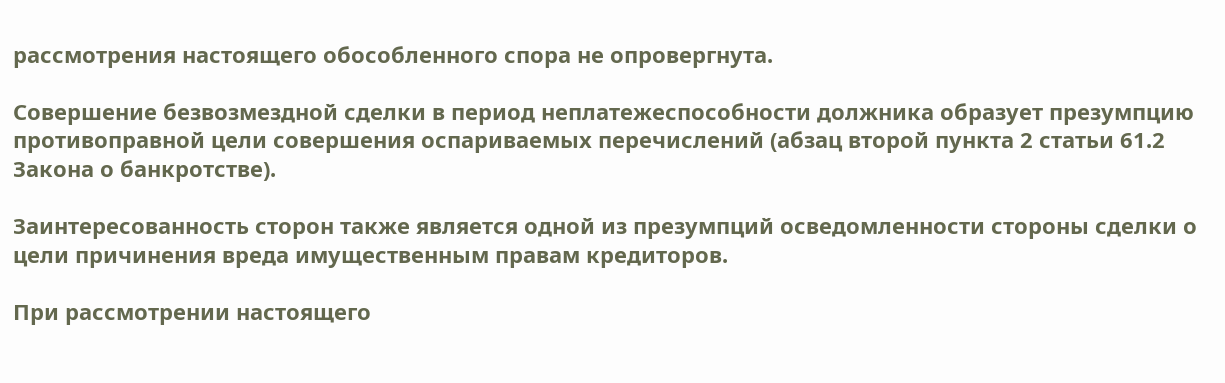рассмотрения настоящего обособленного спора не опровергнута.

Совершение безвозмездной сделки в период неплатежеспособности должника образует презумпцию противоправной цели совершения оспариваемых перечислений (абзац второй пункта 2 статьи 61.2 Закона о банкротстве).

Заинтересованность сторон также является одной из презумпций осведомленности стороны сделки о цели причинения вреда имущественным правам кредиторов.

При рассмотрении настоящего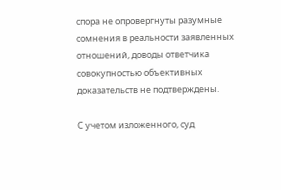спора не опровергнуты разумные сомнения в реальности заявленных отношений, доводы ответчика совокупностью объективных доказательств не подтверждены.

С учетом изложенного, суд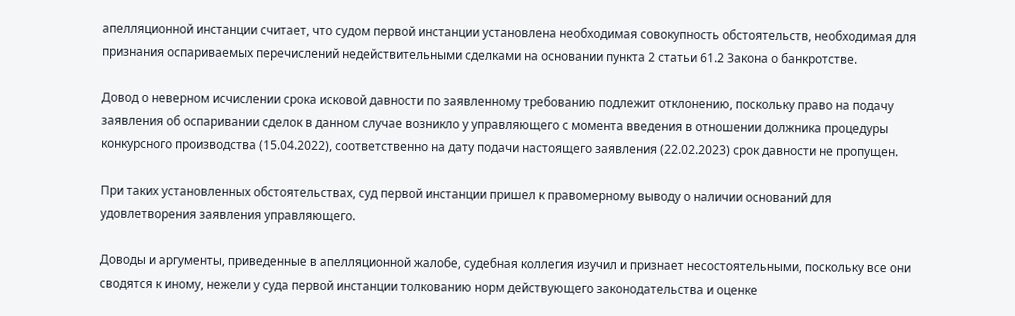апелляционной инстанции считает, что судом первой инстанции установлена необходимая совокупность обстоятельств, необходимая для признания оспариваемых перечислений недействительными сделками на основании пункта 2 статьи 61.2 Закона о банкротстве.

Довод о неверном исчислении срока исковой давности по заявленному требованию подлежит отклонению, поскольку право на подачу заявления об оспаривании сделок в данном случае возникло у управляющего с момента введения в отношении должника процедуры конкурсного производства (15.04.2022), соответственно на дату подачи настоящего заявления (22.02.2023) срок давности не пропущен.

При таких установленных обстоятельствах, суд первой инстанции пришел к правомерному выводу о наличии оснований для удовлетворения заявления управляющего.

Доводы и аргументы, приведенные в апелляционной жалобе, судебная коллегия изучил и признает несостоятельными, поскольку все они сводятся к иному, нежели у суда первой инстанции толкованию норм действующего законодательства и оценке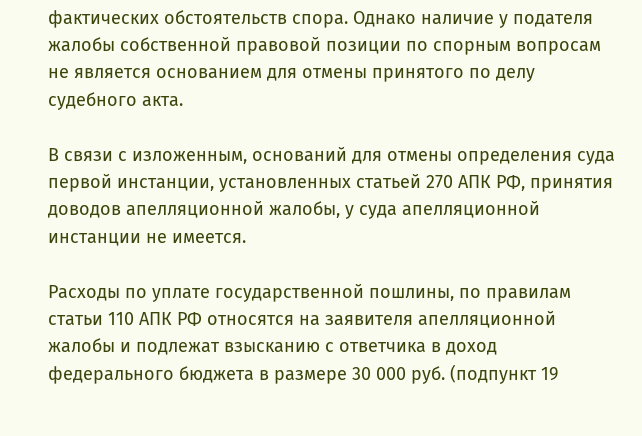фактических обстоятельств спора. Однако наличие у подателя жалобы собственной правовой позиции по спорным вопросам не является основанием для отмены принятого по делу судебного акта.

В связи с изложенным, оснований для отмены определения суда первой инстанции, установленных статьей 270 АПК РФ, принятия доводов апелляционной жалобы, у суда апелляционной инстанции не имеется.

Расходы по уплате государственной пошлины, по правилам статьи 110 АПК РФ относятся на заявителя апелляционной жалобы и подлежат взысканию с ответчика в доход федерального бюджета в размере 30 000 руб. (подпункт 19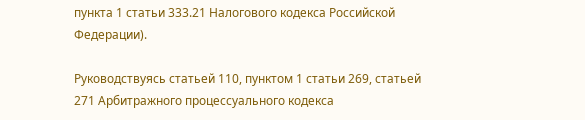пункта 1 статьи 333.21 Налогового кодекса Российской Федерации).

Руководствуясь статьей 110, пунктом 1 статьи 269, статьей 271 Арбитражного процессуального кодекса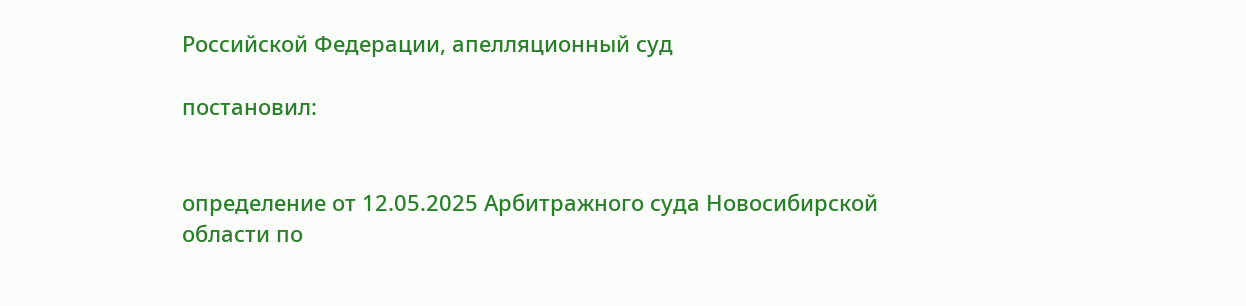Российской Федерации, апелляционный суд

постановил:


определение от 12.05.2025 Арбитражного суда Новосибирской области по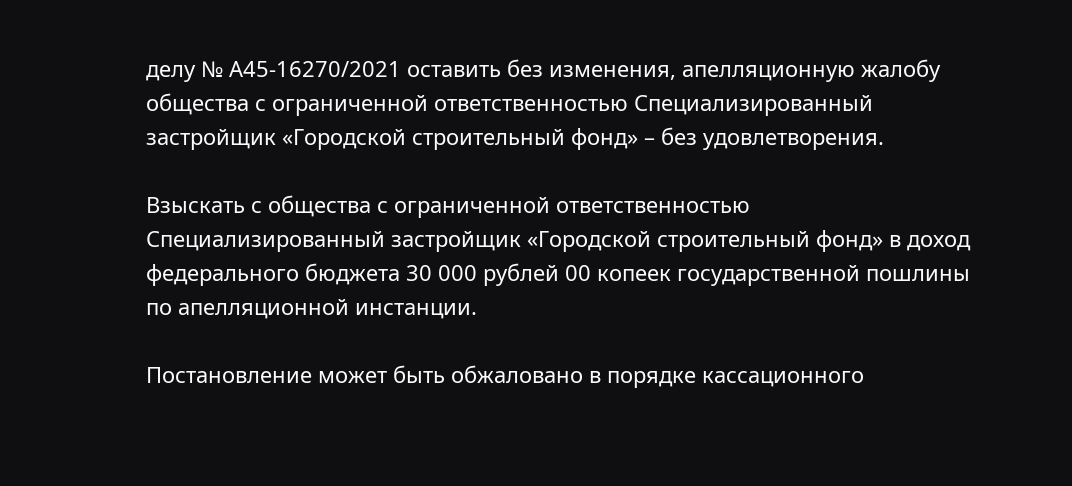делу № А45-16270/2021 оставить без изменения, апелляционную жалобу общества с ограниченной ответственностью Специализированный застройщик «Городской строительный фонд» – без удовлетворения.

Взыскать с общества с ограниченной ответственностью Специализированный застройщик «Городской строительный фонд» в доход федерального бюджета 30 000 рублей 00 копеек государственной пошлины по апелляционной инстанции.

Постановление может быть обжаловано в порядке кассационного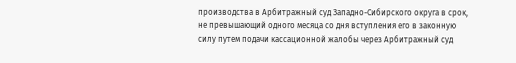производства в Арбитражный суд Западно-Сибирского округа в срок, не превышающий одного месяца со дня вступления его в законную силу путем подачи кассационной жалобы через Арбитражный суд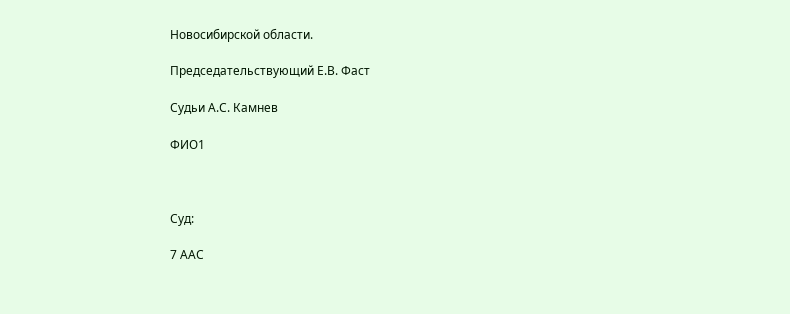Новосибирской области.

Председательствующий Е.В. Фаст

Судьи А.С. Камнев

ФИО1



Суд:

7 ААС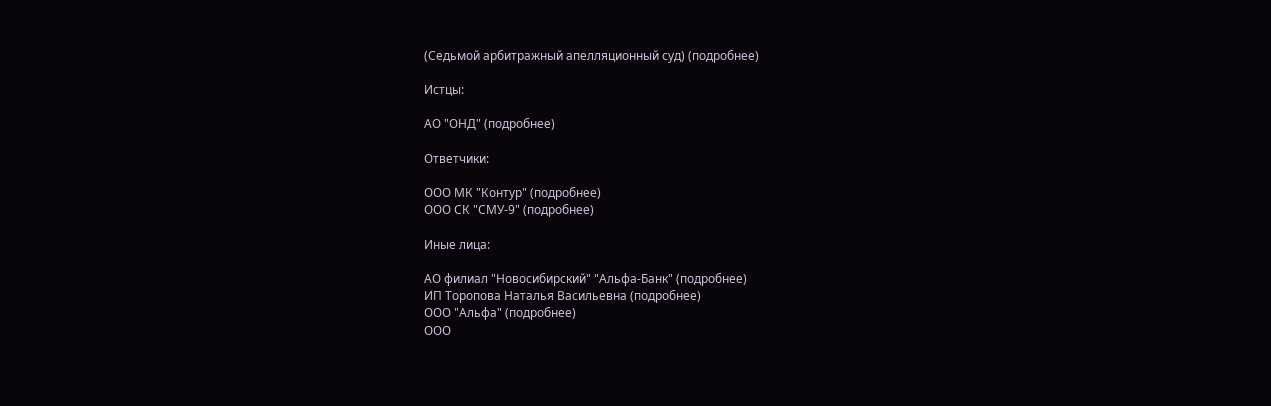(Седьмой арбитражный апелляционный суд) (подробнее)

Истцы:

АО "ОНД" (подробнее)

Ответчики:

ООО МК "Контур" (подробнее)
ООО СК "СМУ-9" (подробнее)

Иные лица:

АО филиал "Новосибирский" "Альфа-Банк" (подробнее)
ИП Торопова Наталья Васильевна (подробнее)
ООО "Альфа" (подробнее)
ООО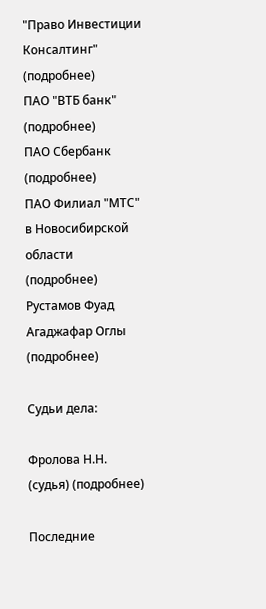"Право Инвестиции Консалтинг" (подробнее)
ПАО "ВТБ банк" (подробнее)
ПАО Сбербанк (подробнее)
ПАО Филиал "МТС" в Новосибирской области (подробнее)
Рустамов Фуад Агаджафар Оглы (подробнее)

Судьи дела:

Фролова Н.Н. (судья) (подробнее)

Последние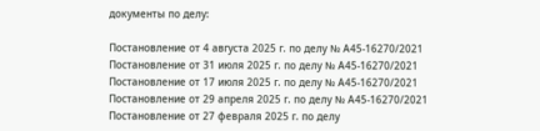документы по делу:

Постановление от 4 августа 2025 г. по делу № А45-16270/2021
Постановление от 31 июля 2025 г. по делу № А45-16270/2021
Постановление от 17 июля 2025 г. по делу № А45-16270/2021
Постановление от 29 апреля 2025 г. по делу № А45-16270/2021
Постановление от 27 февраля 2025 г. по делу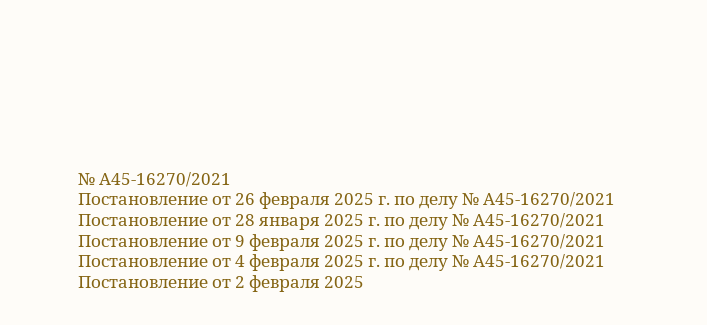№ А45-16270/2021
Постановление от 26 февраля 2025 г. по делу № А45-16270/2021
Постановление от 28 января 2025 г. по делу № А45-16270/2021
Постановление от 9 февраля 2025 г. по делу № А45-16270/2021
Постановление от 4 февраля 2025 г. по делу № А45-16270/2021
Постановление от 2 февраля 2025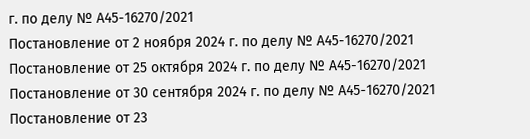г. по делу № А45-16270/2021
Постановление от 2 ноября 2024 г. по делу № А45-16270/2021
Постановление от 25 октября 2024 г. по делу № А45-16270/2021
Постановление от 30 сентября 2024 г. по делу № А45-16270/2021
Постановление от 23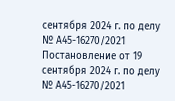сентября 2024 г. по делу № А45-16270/2021
Постановление от 19 сентября 2024 г. по делу № А45-16270/2021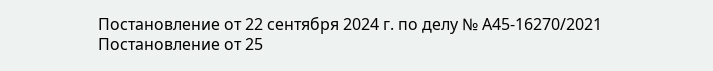Постановление от 22 сентября 2024 г. по делу № А45-16270/2021
Постановление от 25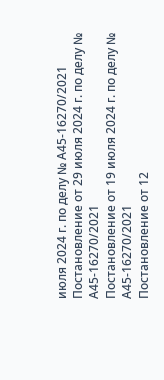июля 2024 г. по делу № А45-16270/2021
Постановление от 29 июля 2024 г. по делу № А45-16270/2021
Постановление от 19 июля 2024 г. по делу № А45-16270/2021
Постановление от 12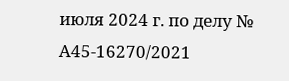июля 2024 г. по делу № А45-16270/2021